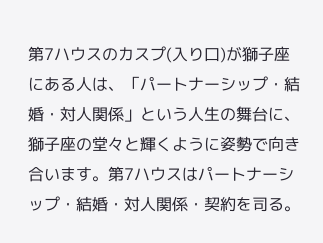第7ハウスのカスプ(入り口)が獅子座にある人は、「パートナーシップ・結婚・対人関係」という人生の舞台に、獅子座の堂々と輝くように姿勢で向き合います。第7ハウスはパートナーシップ・結婚・対人関係・契約を司る。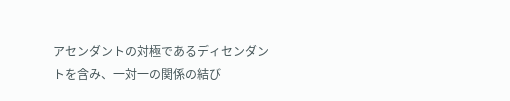アセンダントの対極であるディセンダントを含み、一対一の関係の結び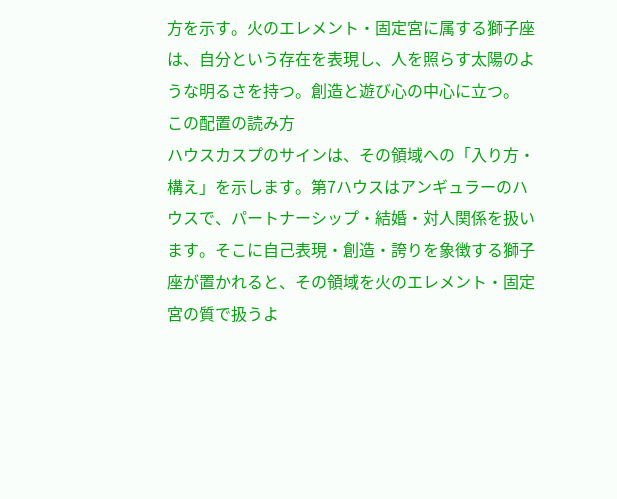方を示す。火のエレメント・固定宮に属する獅子座は、自分という存在を表現し、人を照らす太陽のような明るさを持つ。創造と遊び心の中心に立つ。
この配置の読み方
ハウスカスプのサインは、その領域への「入り方・構え」を示します。第7ハウスはアンギュラーのハウスで、パートナーシップ・結婚・対人関係を扱います。そこに自己表現・創造・誇りを象徴する獅子座が置かれると、その領域を火のエレメント・固定宮の質で扱うよ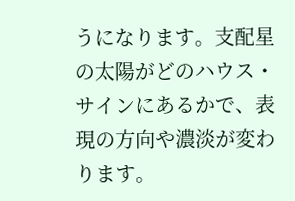うになります。支配星の太陽がどのハウス・サインにあるかで、表現の方向や濃淡が変わります。